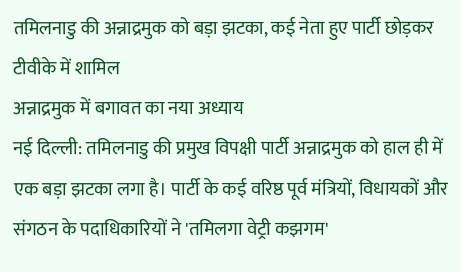तमिलनाडु की अन्नाद्रमुक को बड़ा झटका, कई नेता हुए पार्टी छोड़कर टीवीके में शामिल
अन्नाद्रमुक में बगावत का नया अध्याय
नई दिल्ली: तमिलनाडु की प्रमुख विपक्षी पार्टी अन्नाद्रमुक को हाल ही में एक बड़ा झटका लगा है। पार्टी के कई वरिष्ठ पूर्व मंत्रियों, विधायकों और संगठन के पदाधिकारियों ने 'तमिलगा वेट्री कझगम'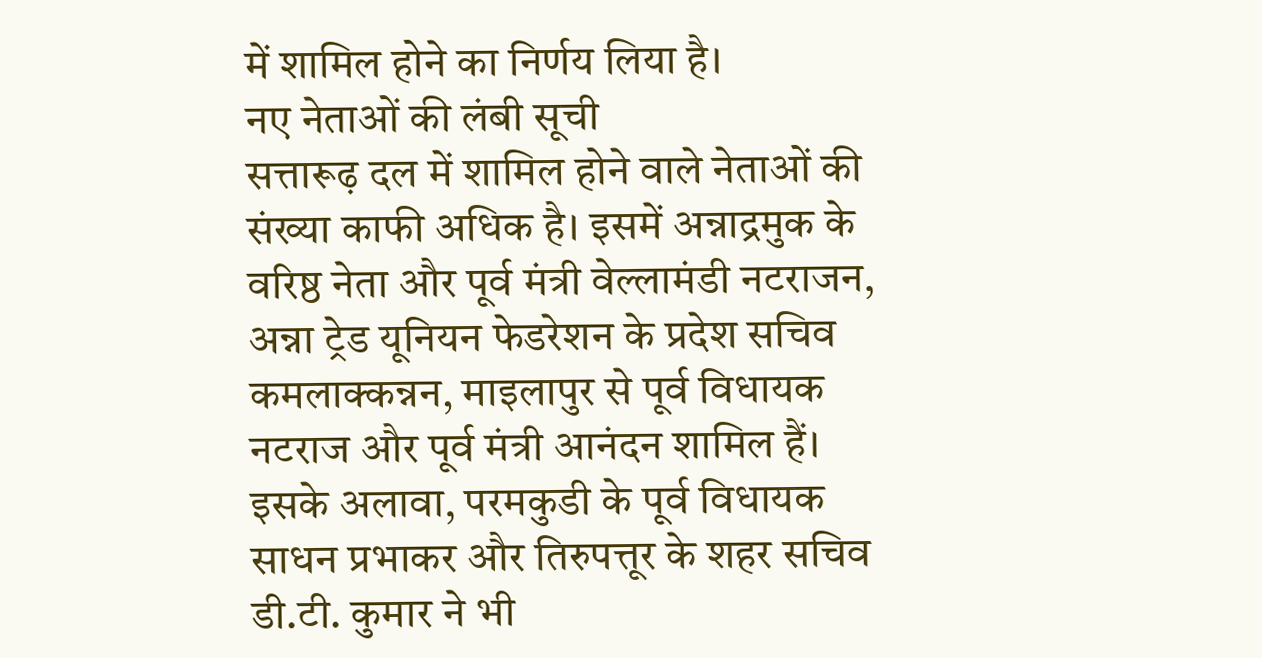में शामिल होने का निर्णय लिया है।
नए नेताओं की लंबी सूची
सत्तारूढ़ दल में शामिल होने वाले नेताओं की संख्या काफी अधिक है। इसमें अन्नाद्रमुक के वरिष्ठ नेता और पूर्व मंत्री वेल्लामंडी नटराजन, अन्ना ट्रेड यूनियन फेडरेशन के प्रदेश सचिव कमलाक्कन्नन, माइलापुर से पूर्व विधायक नटराज और पूर्व मंत्री आनंदन शामिल हैं। इसके अलावा, परमकुडी के पूर्व विधायक साधन प्रभाकर और तिरुपत्तूर के शहर सचिव डी.टी. कुमार ने भी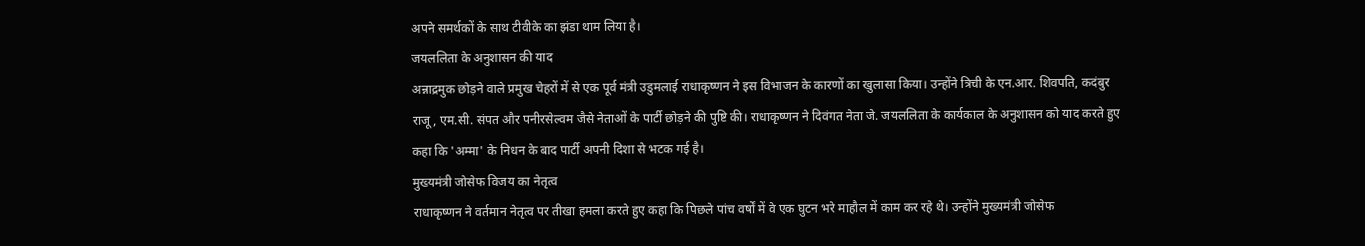अपने समर्थकों के साथ टीवीके का झंडा थाम लिया है।
जयललिता के अनुशासन की याद
अन्नाद्रमुक छोड़ने वाले प्रमुख चेहरों में से एक पूर्व मंत्री उडुमलाई राधाकृष्णन ने इस विभाजन के कारणों का खुलासा किया। उन्होंने त्रिची के एन.आर. शिवपति, कदंबुर राजू, एम.सी. संपत और पनीरसेल्वम जैसे नेताओं के पार्टी छोड़ने की पुष्टि की। राधाकृष्णन ने दिवंगत नेता जे. जयललिता के कार्यकाल के अनुशासन को याद करते हुए कहा कि 'अम्मा' के निधन के बाद पार्टी अपनी दिशा से भटक गई है।
मुख्यमंत्री जोसेफ विजय का नेतृत्व
राधाकृष्णन ने वर्तमान नेतृत्व पर तीखा हमला करते हुए कहा कि पिछले पांच वर्षों में वे एक घुटन भरे माहौल में काम कर रहे थे। उन्होंने मुख्यमंत्री जोसेफ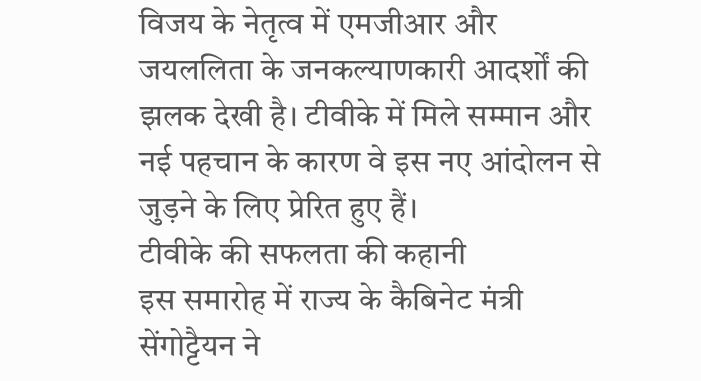विजय के नेतृत्व में एमजीआर और जयललिता के जनकल्याणकारी आदर्शों की झलक देखी है। टीवीके में मिले सम्मान और नई पहचान के कारण वे इस नए आंदोलन से जुड़ने के लिए प्रेरित हुए हैं।
टीवीके की सफलता की कहानी
इस समारोह में राज्य के कैबिनेट मंत्री सेंगोट्टैयन ने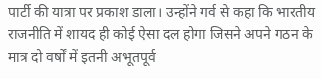पार्टी की यात्रा पर प्रकाश डाला। उन्होंने गर्व से कहा कि भारतीय राजनीति में शायद ही कोई ऐसा दल होगा जिसने अपने गठन के मात्र दो वर्षों में इतनी अभूतपूर्व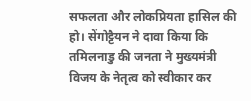सफलता और लोकप्रियता हासिल की हो। सेंगोट्टैयन ने दावा किया कि तमिलनाडु की जनता ने मुख्यमंत्री विजय के नेतृत्व को स्वीकार कर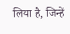लिया है, जिन्हें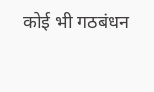कोई भी गठबंधन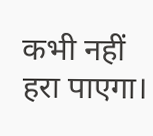कभी नहीं हरा पाएगा।